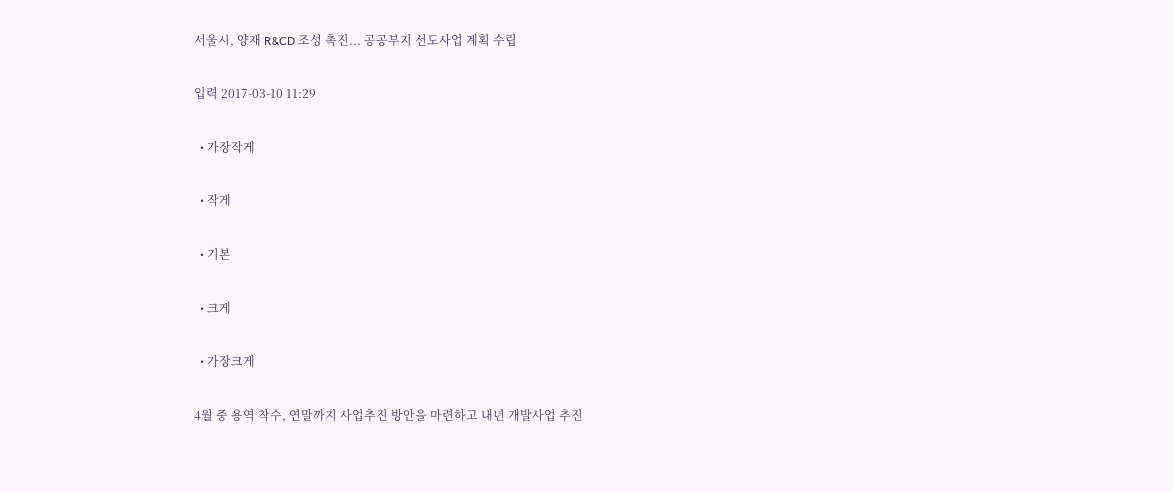서울시, 양재 R&CD 조성 촉진... 공공부지 선도사업 계획 수립

입력 2017-03-10 11:29

  • 가장작게

  • 작게

  • 기본

  • 크게

  • 가장크게

4월 중 용역 착수, 연말까지 사업추진 방안을 마련하고 내년 개발사업 추진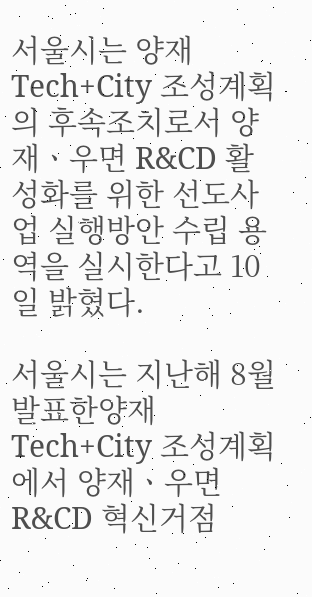서울시는 양재 Tech+City 조성계획의 후속조치로서 양재ㆍ우면 R&CD 활성화를 위한 선도사업 실행방안 수립 용역을 실시한다고 10일 밝혔다.

서울시는 지난해 8월 발표한양재 Tech+City 조성계획에서 양재ㆍ우면 R&CD 혁신거점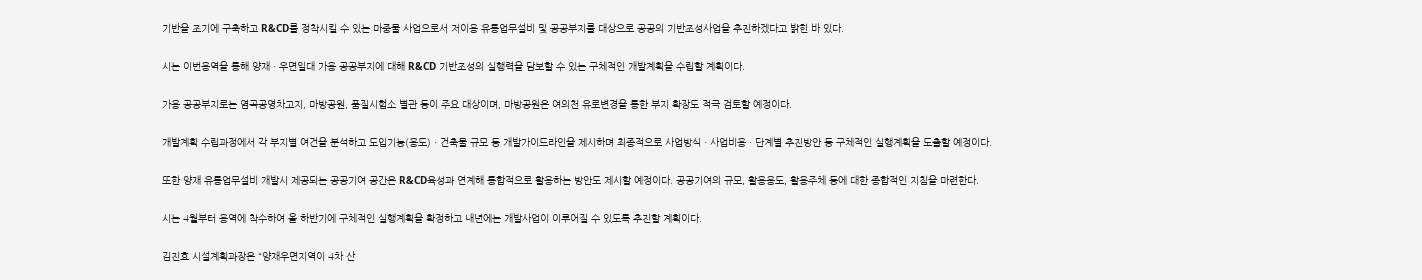기반을 조기에 구축하고 R&CD를 정착시킬 수 있는 마중물 사업으로서 저이용 유통업무설비 및 공공부지를 대상으로 공공의 기반조성사업을 추진하겠다고 밝힌 바 있다.

시는 이번용역을 통해 양재ㆍ우면일대 가용 공공부지에 대해 R&CD 기반조성의 실행력을 담보할 수 있는 구체적인 개발계획을 수립할 계획이다.

가용 공공부지로는 염곡공영차고지, 마방공원, 품질시험소 별관 등이 주요 대상이며, 마방공원은 여의천 유로변경을 통한 부지 확장도 적극 검토할 예정이다.

개발계획 수립과정에서 각 부지별 여건을 분석하고 도입기능(용도)ㆍ건축물 규모 등 개발가이드라인을 제시하며 최종적으로 사업방식ㆍ사업비용ㆍ단계별 추진방안 등 구체적인 실행계획을 도출할 예정이다.

또한 양재 유통업무설비 개발시 제공되는 공공기여 공간은 R&CD육성과 연계해 통합적으로 활용하는 방안도 제시할 예정이다. 공공기여의 규모, 활용용도, 활용주체 등에 대한 종합적인 지침을 마련한다.

시는 4월부터 용역에 착수하여 올 하반기에 구체적인 실행계획을 확정하고 내년에는 개발사업이 이루어질 수 있도록 추진할 계획이다.

김진효 시설계획과장은 “양재우면지역이 4차 산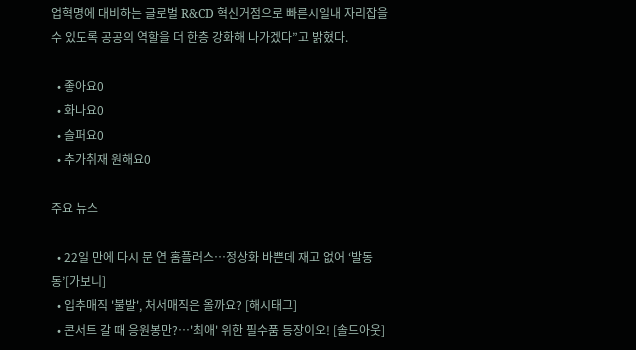업혁명에 대비하는 글로벌 R&CD 혁신거점으로 빠른시일내 자리잡을 수 있도록 공공의 역할을 더 한층 강화해 나가겠다”고 밝혔다.

  • 좋아요0
  • 화나요0
  • 슬퍼요0
  • 추가취재 원해요0

주요 뉴스

  • 22일 만에 다시 문 연 홈플러스…정상화 바쁜데 재고 없어 ‘발동동’[가보니]
  • 입추매직 '불발', 처서매직은 올까요? [해시태그]
  • 콘서트 갈 때 응원봉만?⋯'최애' 위한 필수품 등장이오! [솔드아웃]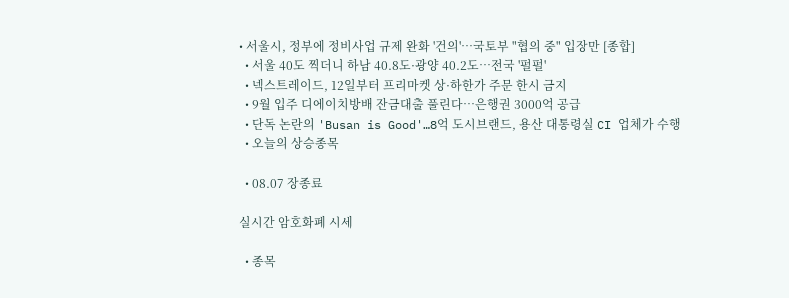• 서울시, 정부에 정비사업 규제 완화 '건의'⋯국토부 "협의 중" 입장만 [종합]
  • 서울 40도 찍더니 하남 40.8도·광양 40.2도…전국 '펄펄'
  • 넥스트레이드, 12일부터 프리마켓 상·하한가 주문 한시 금지
  • 9월 입주 디에이치방배 잔금대출 풀린다…은행권 3000억 공급
  • 단독 논란의 'Busan is Good'…8억 도시브랜드, 용산 대통령실 CI 업체가 수행
  • 오늘의 상승종목

  • 08.07 장종료

실시간 암호화폐 시세

  • 종목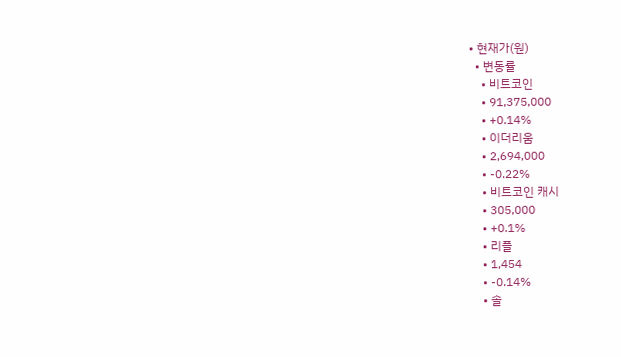• 현재가(원)
  • 변동률
    • 비트코인
    • 91,375,000
    • +0.14%
    • 이더리움
    • 2,694,000
    • -0.22%
    • 비트코인 캐시
    • 305,000
    • +0.1%
    • 리플
    • 1,454
    • -0.14%
    • 솔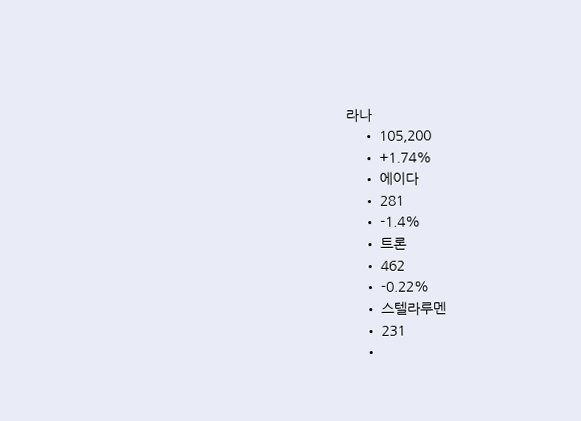라나
    • 105,200
    • +1.74%
    • 에이다
    • 281
    • -1.4%
    • 트론
    • 462
    • -0.22%
    • 스텔라루멘
    • 231
    •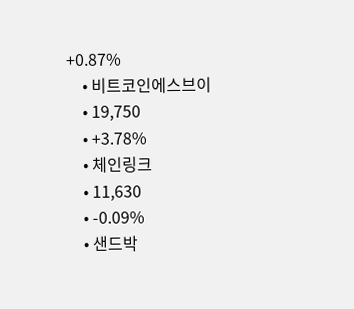+0.87%
    • 비트코인에스브이
    • 19,750
    • +3.78%
    • 체인링크
    • 11,630
    • -0.09%
    • 샌드박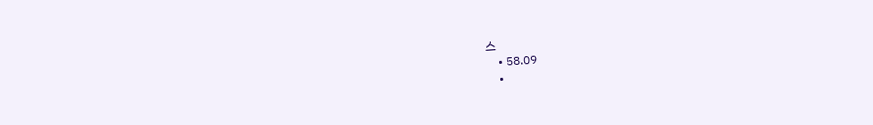스
    • 58.09
    •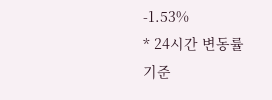-1.53%
* 24시간 변동률 기준